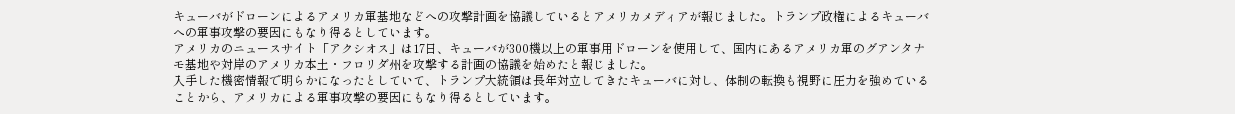キューバがドローンによるアメリカ軍基地などへの攻撃計画を協議しているとアメリカメディアが報じました。トランプ政権によるキューバへの軍事攻撃の要因にもなり得るとしています。
アメリカのニュースサイト「アクシオス」は17日、キューバが300機以上の軍事用ドローンを使用して、国内にあるアメリカ軍のグアンタナモ基地や対岸のアメリカ本土・フロリダ州を攻撃する計画の協議を始めたと報じました。
入手した機密情報で明らかになったとしていて、トランプ大統領は長年対立してきたキューバに対し、体制の転換も視野に圧力を強めていることから、アメリカによる軍事攻撃の要因にもなり得るとしています。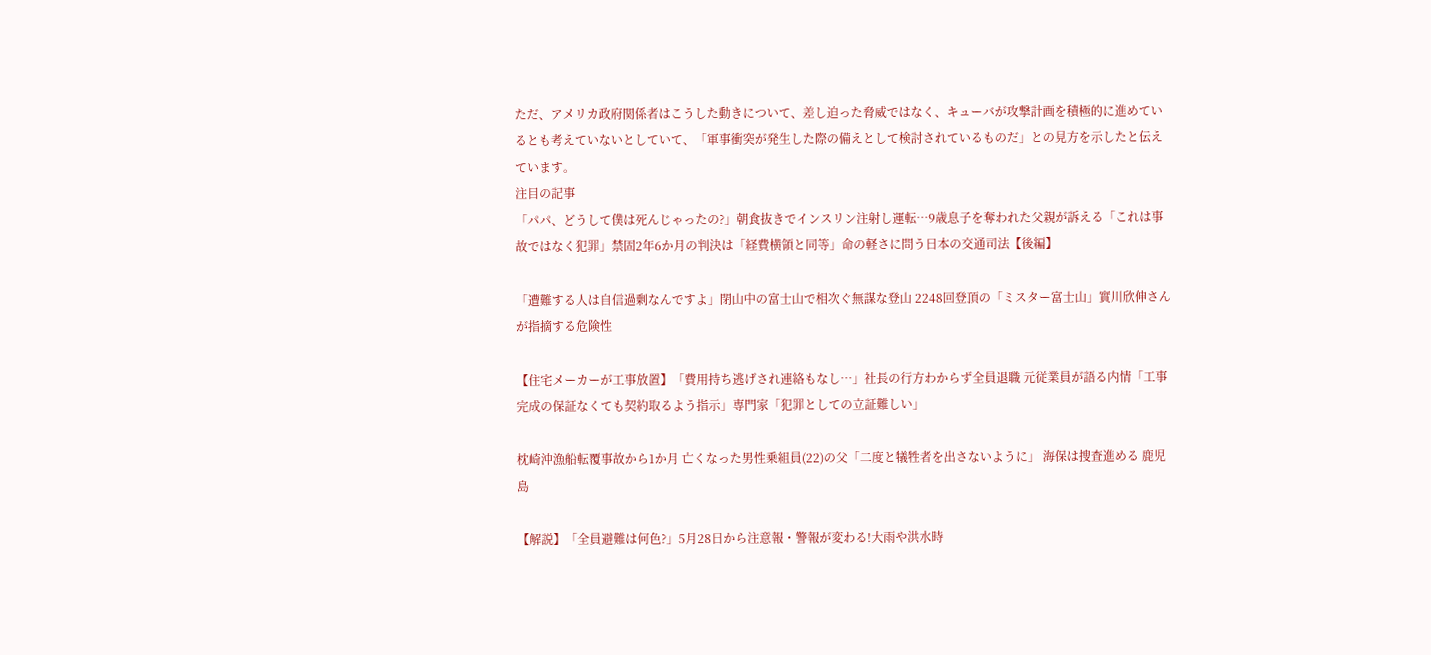ただ、アメリカ政府関係者はこうした動きについて、差し迫った脅威ではなく、キューバが攻撃計画を積極的に進めているとも考えていないとしていて、「軍事衝突が発生した際の備えとして検討されているものだ」との見方を示したと伝えています。
注目の記事
「パパ、どうして僕は死んじゃったの?」朝食抜きでインスリン注射し運転…9歳息子を奪われた父親が訴える「これは事故ではなく犯罪」禁固2年6か月の判決は「経費横領と同等」命の軽さに問う日本の交通司法【後編】

「遭難する人は自信過剰なんですよ」閉山中の富士山で相次ぐ無謀な登山 2248回登頂の「ミスター富士山」實川欣伸さんが指摘する危険性

【住宅メーカーが工事放置】「費用持ち逃げされ連絡もなし…」社長の行方わからず全員退職 元従業員が語る内情「工事完成の保証なくても契約取るよう指示」専門家「犯罪としての立証難しい」

枕崎沖漁船転覆事故から1か月 亡くなった男性乗組員(22)の父「二度と犠牲者を出さないように」 海保は捜査進める 鹿児島

【解説】「全員避難は何色?」5月28日から注意報・警報が変わる!大雨や洪水時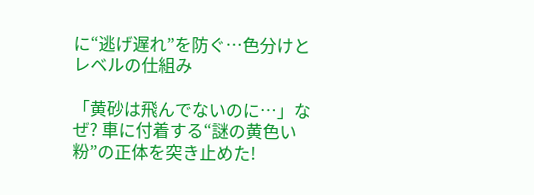に“逃げ遅れ”を防ぐ…色分けとレベルの仕組み

「黄砂は飛んでないのに…」なぜ? 車に付着する“謎の黄色い粉”の正体を突き止めた!